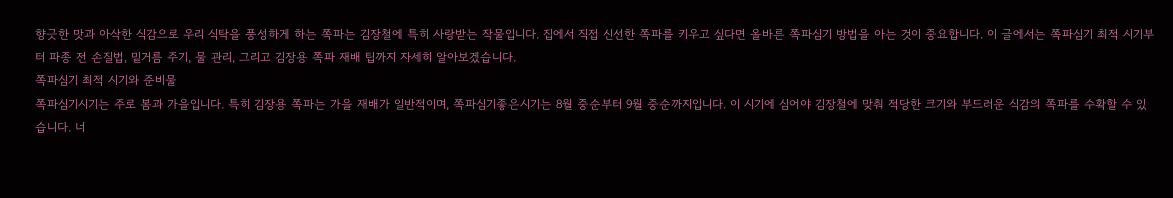향긋한 맛과 아삭한 식감으로 우리 식탁을 풍성하게 하는 쪽파는 김장철에 특히 사랑받는 작물입니다. 집에서 직접 신선한 쪽파를 키우고 싶다면 올바른 쪽파심기 방법을 아는 것이 중요합니다. 이 글에서는 쪽파심기 최적 시기부터 파종 전 손질법, 밑거름 주기, 물 관리, 그리고 김장용 쪽파 재배 팁까지 자세히 알아보겠습니다.
쪽파심기 최적 시기와 준비물
쪽파심기시기는 주로 봄과 가을입니다. 특히 김장용 쪽파는 가을 재배가 일반적이며, 쪽파심기좋은시기는 8월 중순부터 9월 중순까지입니다. 이 시기에 심어야 김장철에 맞춰 적당한 크기와 부드러운 식감의 쪽파를 수확할 수 있습니다. 너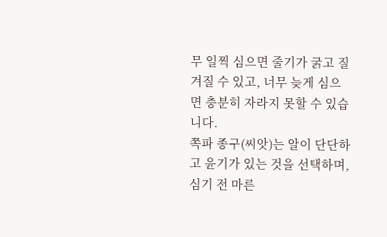무 일찍 심으면 줄기가 굵고 질겨질 수 있고, 너무 늦게 심으면 충분히 자라지 못할 수 있습니다.
쪽파 종구(씨앗)는 알이 단단하고 윤기가 있는 것을 선택하며, 심기 전 마른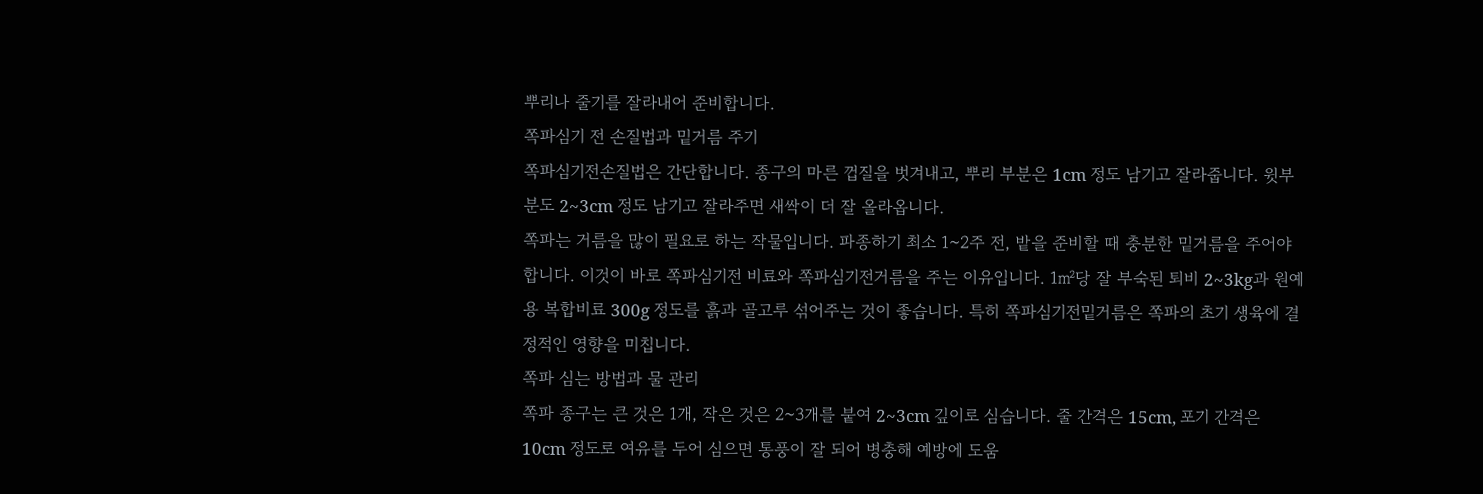뿌리나 줄기를 잘라내어 준비합니다.
쪽파심기 전 손질법과 밑거름 주기
쪽파심기전손질법은 간단합니다. 종구의 마른 껍질을 벗겨내고, 뿌리 부분은 1cm 정도 남기고 잘라줍니다. 윗부분도 2~3cm 정도 남기고 잘라주면 새싹이 더 잘 올라옵니다.
쪽파는 거름을 많이 필요로 하는 작물입니다. 파종하기 최소 1~2주 전, 밭을 준비할 때 충분한 밑거름을 주어야 합니다. 이것이 바로 쪽파심기전 비료와 쪽파심기전거름을 주는 이유입니다. 1㎡당 잘 부숙된 퇴비 2~3kg과 원예용 복합비료 300g 정도를 흙과 골고루 섞어주는 것이 좋습니다. 특히 쪽파심기전밑거름은 쪽파의 초기 생육에 결정적인 영향을 미칩니다.
쪽파 심는 방법과 물 관리
쪽파 종구는 큰 것은 1개, 작은 것은 2~3개를 붙여 2~3cm 깊이로 심습니다. 줄 간격은 15cm, 포기 간격은 10cm 정도로 여유를 두어 심으면 통풍이 잘 되어 병충해 예방에 도움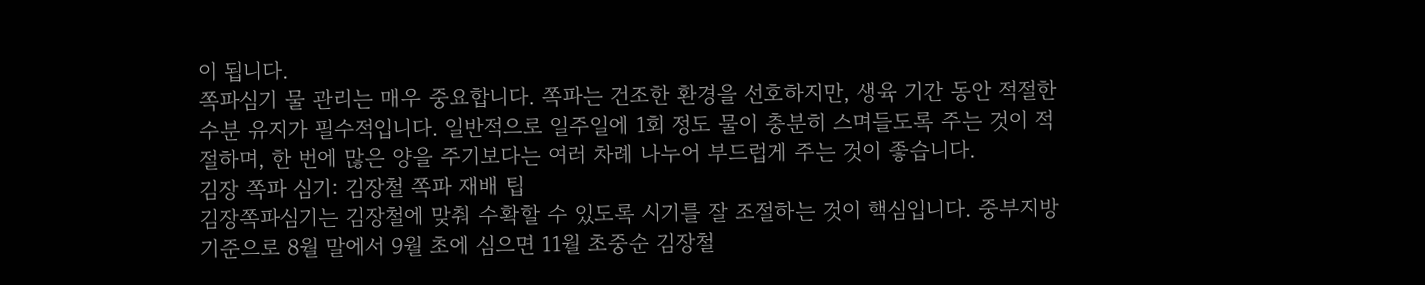이 됩니다.
쪽파심기 물 관리는 매우 중요합니다. 쪽파는 건조한 환경을 선호하지만, 생육 기간 동안 적절한 수분 유지가 필수적입니다. 일반적으로 일주일에 1회 정도 물이 충분히 스며들도록 주는 것이 적절하며, 한 번에 많은 양을 주기보다는 여러 차례 나누어 부드럽게 주는 것이 좋습니다.
김장 쪽파 심기: 김장철 쪽파 재배 팁
김장쪽파심기는 김장철에 맞춰 수확할 수 있도록 시기를 잘 조절하는 것이 핵심입니다. 중부지방 기준으로 8월 말에서 9월 초에 심으면 11월 초중순 김장철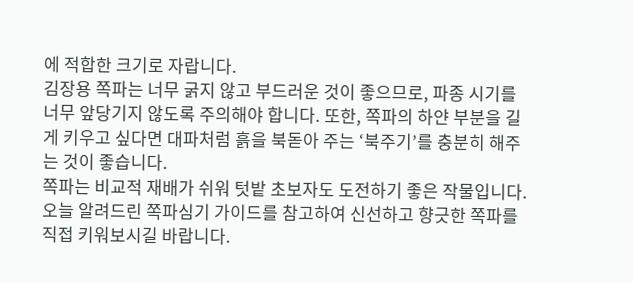에 적합한 크기로 자랍니다.
김장용 쪽파는 너무 굵지 않고 부드러운 것이 좋으므로, 파종 시기를 너무 앞당기지 않도록 주의해야 합니다. 또한, 쪽파의 하얀 부분을 길게 키우고 싶다면 대파처럼 흙을 북돋아 주는 ‘북주기’를 충분히 해주는 것이 좋습니다.
쪽파는 비교적 재배가 쉬워 텃밭 초보자도 도전하기 좋은 작물입니다. 오늘 알려드린 쪽파심기 가이드를 참고하여 신선하고 향긋한 쪽파를 직접 키워보시길 바랍니다.